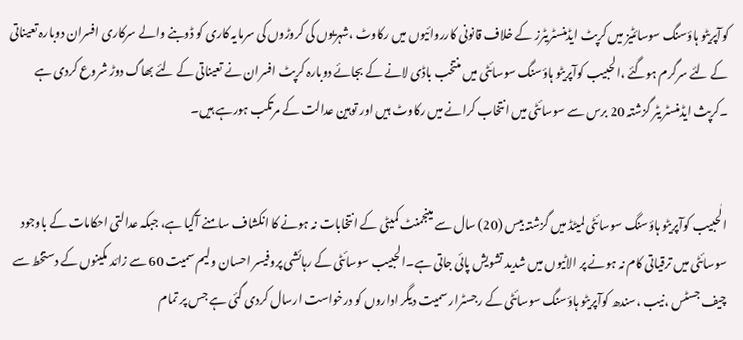کوآپریٹو ہاؤسنگ سوسائٹیز میں کرپٹ ایڈمنسٹریٹرز کے خلاف قانونی کارروائیوں میں رکاوٹ ،شہریوں کی کروڑوں کی سرمایہ کاری کو ڈوبنے والے سرکاری افسران دوبارہ تعیناتی کے لئے سرگرم ہوگئے ،الحبیب کوآپریٹو ہاؤسنگ سوسائٹی میں منتخب باڈی لانے کے بجائے دوبارہ کرپٹ افسران نے تعیناتی کے لئے بھاگ دوڑ شروع کردی ہے ۔کرپث ایڈمنسٹریٹر گزشتہ 20 برس سے سوسائٹی میں انتخاب کرانے میں رکاوٹ ہیں اور توہین عدالت کے مرتکب ہورہے ہیں۔


الٰحبیب کوآپریٹو ہاؤسنگ سوسائٹی لمیٹڈ میں گزشتہ بیس (20) سال سے مینجمنٹ کمیٹی کے انتخابات نہ ہونے کا انکشاف سامنے آگیا ہے، جبکہ عدالتی احکامات کے باوجود سوسائٹی میں ترقیاتی کام نہ ہونے پر الاٹیوں میں شدید تشویش پائی جاتی ہے۔الحبیب سوسائٹی کے رہائشی پروفیسر احسان ولیم سمیت 60 سے زائد مکینوں کے دستخط سے چیف جسٹس ،نیب ،سندھ کوآپریٹو ہاؤسنگ سوسائٹی کے رجسٹرار سمیت دیگر اداروں کو درخواست ارسال کردی گئی ہے جس پر تمام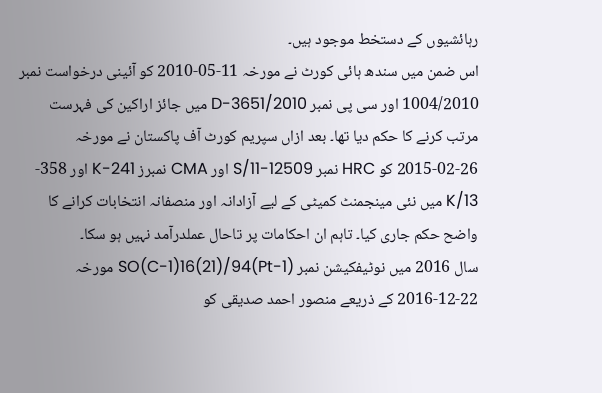رہائشیوں کے دستخط موجود ہیں۔
اس ضمن میں سندھ ہائی کورٹ نے مورخہ 11-05-2010 کو آئینی درخواست نمبر 1004/2010 اور سی پی نمبر D-3651/2010 میں جائز اراکین کی فہرست مرتب کرنے کا حکم دیا تھا۔ بعد ازاں سپریم کورٹ آف پاکستان نے مورخہ 26-02-2015 کو HRC نمبر 12509-S/11 اور CMA نمبرز 241-K اور 358-K/13 میں نئی مینجمنٹ کمیٹی کے لیے آزادانہ اور منصفانہ انتخابات کرانے کا واضح حکم جاری کیا۔ تاہم ان احکامات پر تاحال عملدرآمد نہیں ہو سکا۔
سال 2016 میں نوٹیفکیشن نمبر SO(C-1)16(21)/94(Pt-1) مورخہ 22-12-2016 کے ذریعے منصور احمد صدیقی کو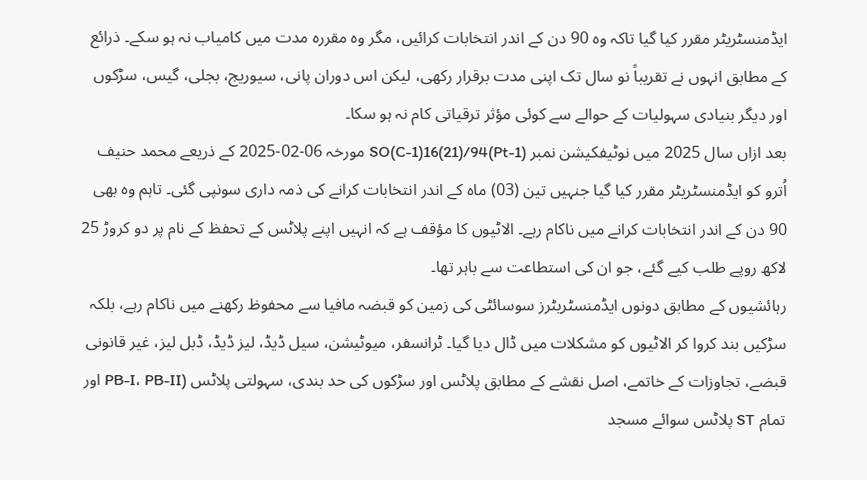ایڈمنسٹریٹر مقرر کیا گیا تاکہ وہ 90 دن کے اندر انتخابات کرائیں، مگر وہ مقررہ مدت میں کامیاب نہ ہو سکے۔ ذرائع کے مطابق انہوں نے تقریباً نو سال تک اپنی مدت برقرار رکھی، لیکن اس دوران پانی، سیوریج، بجلی، گیس، سڑکوں اور دیگر بنیادی سہولیات کے حوالے سے کوئی مؤثر ترقیاتی کام نہ ہو سکا۔
بعد ازاں سال 2025 میں نوٹیفکیشن نمبر SO(C-1)16(21)/94(Pt-1) مورخہ 06-02-2025 کے ذریعے محمد حنیف اُترو کو ایڈمنسٹریٹر مقرر کیا گیا جنہیں تین (03) ماہ کے اندر انتخابات کرانے کی ذمہ داری سونپی گئی۔ تاہم وہ بھی 90 دن کے اندر انتخابات کرانے میں ناکام رہے۔ الاٹیوں کا مؤقف ہے کہ انہیں اپنے پلاٹس کے تحفظ کے نام پر دو کروڑ 25 لاکھ روپے طلب کیے گئے، جو ان کی استطاعت سے باہر تھا۔
رہائشیوں کے مطابق دونوں ایڈمنسٹریٹرز سوسائٹی کی زمین کو قبضہ مافیا سے محفوظ رکھنے میں ناکام رہے، بلکہ سڑکیں بند کروا کر الاٹیوں کو مشکلات میں ڈال دیا گیا۔ ٹرانسفر، میوٹیشن، سیل ڈیڈ، لیز ڈیڈ، ڈبل لیز، غیر قانونی قبضے، تجاوزات کے خاتمے، اصل نقشے کے مطابق پلاٹس اور سڑکوں کی حد بندی، سہولتی پلاٹس (PB-I، PB-II اور تمام ST پلاٹس سوائے مسجد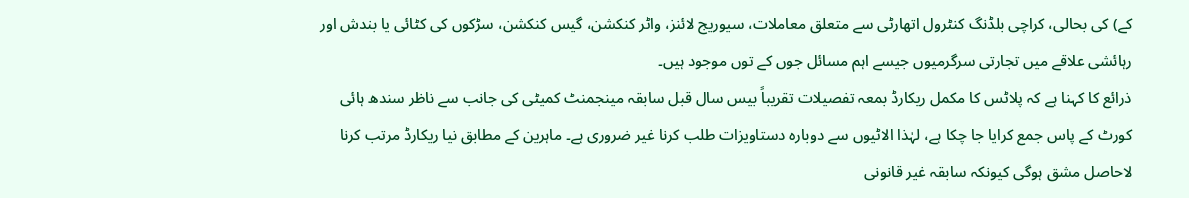کے) کی بحالی، کراچی بلڈنگ کنٹرول اتھارٹی سے متعلق معاملات، سیوریج لائنز، واٹر کنکشن، گیس کنکشن، سڑکوں کی کٹائی یا بندش اور رہائشی علاقے میں تجارتی سرگرمیوں جیسے اہم مسائل جوں کے توں موجود ہیں۔
ذرائع کا کہنا ہے کہ پلاٹس کا مکمل ریکارڈ بمعہ تفصیلات تقریباً بیس سال قبل سابقہ مینجمنٹ کمیٹی کی جانب سے ناظر سندھ ہائی کورٹ کے پاس جمع کرایا جا چکا ہے، لہٰذا الاٹیوں سے دوبارہ دستاویزات طلب کرنا غیر ضروری ہے۔ ماہرین کے مطابق نیا ریکارڈ مرتب کرنا لاحاصل مشق ہوگی کیونکہ سابقہ غیر قانونی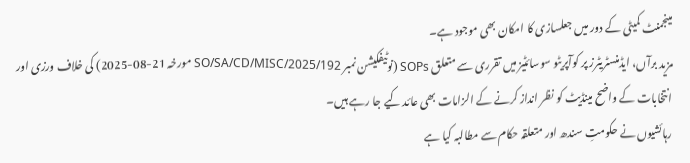مینجمنٹ کمیٹی کے دور میں جعلسازی کا امکان بھی موجود ہے۔
مزید برآں، ایڈمنسٹریٹرز پر کوآپریٹو سوسائٹیز میں تقرری سے متعلق SOPs (نوٹیفکیشن نمبر SO/SA/CD/MISC/2025/192 مورخہ 21-08-2025) کی خلاف ورزی اور انتخابات کے واضح مینڈیٹ کو نظر انداز کرنے کے الزامات بھی عائد کیے جا رہے ہیں۔
رہائشیوں نے حکومتِ سندھ اور متعلقہ حکام سے مطالبہ کیا ہے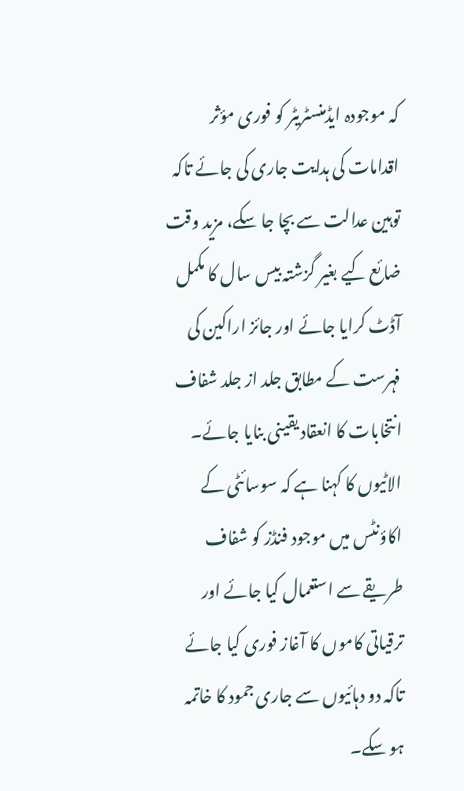کہ موجودہ ایڈمنسٹریٹر کو فوری مؤثر اقدامات کی ہدایت جاری کی جائے تاکہ توہین عدالت سے بچا جا سکے، مزید وقت ضائع کیے بغیر گزشتہ بیس سال کا مکمل آڈٹ کرایا جائے اور جائز اراکین کی فہرست کے مطابق جلد از جلد شفاف انتخابات کا انعقاد یقینی بنایا جائے۔
الاٹیوں کا کہنا ہے کہ سوسائٹی کے اکاؤنٹس میں موجود فنڈز کو شفاف طریقے سے استعمال کیا جائے اور ترقیاتی کاموں کا آغاز فوری کیا جائے تاکہ دو دہائیوں سے جاری جمود کا خاتمہ ہو سکے۔